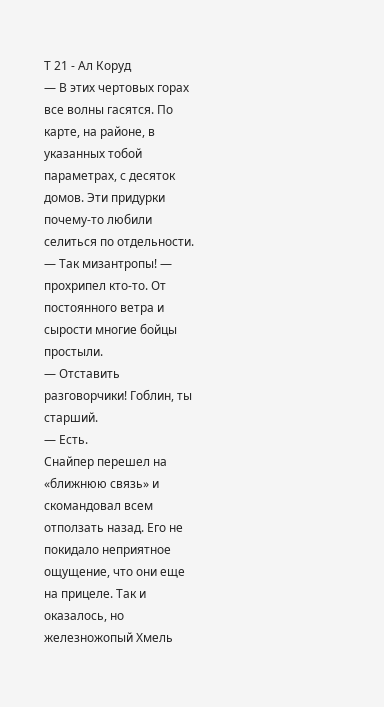Т 21 - Ал Коруд
— В этих чертовых горах все волны гасятся. По карте, на районе, в указанных тобой параметрах, с десяток домов. Эти придурки почему-то любили селиться по отдельности.
— Так мизантропы! — прохрипел кто-то. От постоянного ветра и сырости многие бойцы простыли.
— Отставить разговорчики! Гоблин, ты старший.
— Есть.
Снайпер перешел на «ближнюю связь» и скомандовал всем отползать назад. Его не покидало неприятное ощущение, что они еще на прицеле. Так и оказалось, но железножопый Хмель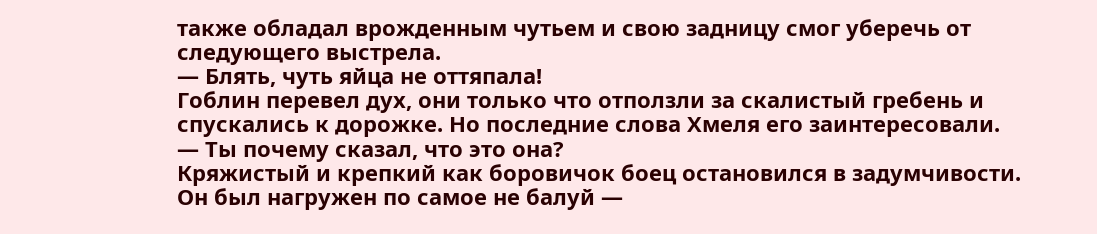также обладал врожденным чутьем и свою задницу смог уберечь от следующего выстрела.
— Блять, чуть яйца не оттяпала!
Гоблин перевел дух, они только что отползли за скалистый гребень и спускались к дорожке. Но последние слова Хмеля его заинтересовали.
— Ты почему сказал, что это она?
Кряжистый и крепкий как боровичок боец остановился в задумчивости. Он был нагружен по самое не балуй —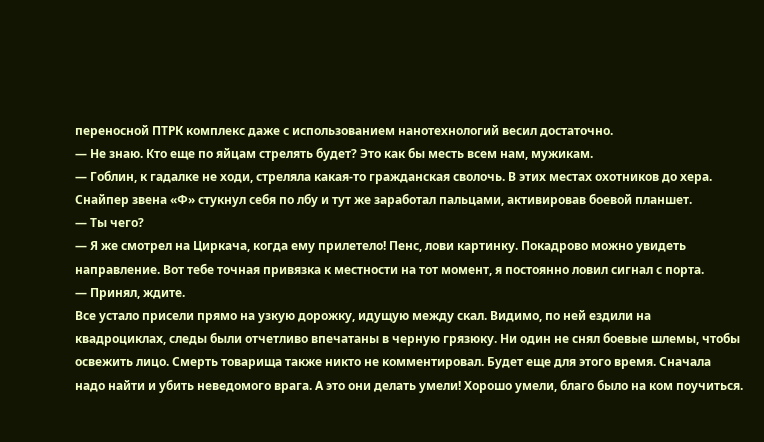переносной ПТРК комплекс даже с использованием нанотехнологий весил достаточно.
— Не знаю. Кто еще по яйцам стрелять будет? Это как бы месть всем нам, мужикам.
— Гоблин, к гадалке не ходи, стреляла какая-то гражданская сволочь. В этих местах охотников до хера.
Снайпер звена «Ф» стукнул себя по лбу и тут же заработал пальцами, активировав боевой планшет.
— Ты чего?
— Я же смотрел на Циркача, когда ему прилетело! Пенс, лови картинку. Покадрово можно увидеть направление. Вот тебе точная привязка к местности на тот момент, я постоянно ловил сигнал с порта.
— Принял, ждите.
Все устало присели прямо на узкую дорожку, идущую между скал. Видимо, по ней ездили на квадроциклах, следы были отчетливо впечатаны в черную грязюку. Ни один не снял боевые шлемы, чтобы освежить лицо. Смерть товарища также никто не комментировал. Будет еще для этого время. Сначала надо найти и убить неведомого врага. А это они делать умели! Хорошо умели, благо было на ком поучиться.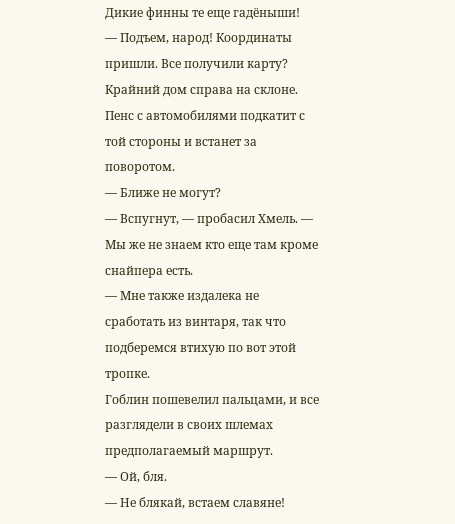Дикие финны те еще гадёныши!
— Подъем, народ! Координаты пришли. Все получили карту? Крайний дом справа на склоне. Пенс с автомобилями подкатит с той стороны и встанет за поворотом.
— Ближе не могут?
— Вспугнут, — пробасил Хмель. — Мы же не знаем кто еще там кроме снайпера есть.
— Мне также издалека не сработать из винтаря, так что подберемся втихую по вот этой тропке.
Гоблин пошевелил пальцами, и все разглядели в своих шлемах предполагаемый маршрут.
— Ой, бля.
— Не блякай, встаем славяне!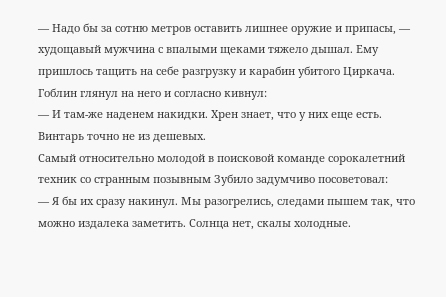— Надо бы за сотню метров оставить лишнее оружие и припасы, — худощавый мужчина с впалыми щеками тяжело дышал. Ему пришлось тащить на себе разгрузку и карабин убитого Циркача. Гоблин глянул на него и согласно кивнул:
— И там-же наденем накидки. Хрен знает, что у них еще есть. Винтарь точно не из дешевых.
Самый относительно молодой в поисковой команде сорокалетний техник со странным позывным Зубило задумчиво посоветовал:
— Я бы их сразу накинул. Мы разогрелись, следами пышем так, что можно издалека заметить. Солнца нет, скалы холодные.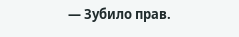— Зубило прав.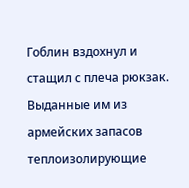Гоблин вздохнул и стащил с плеча рюкзак. Выданные им из армейских запасов теплоизолирующие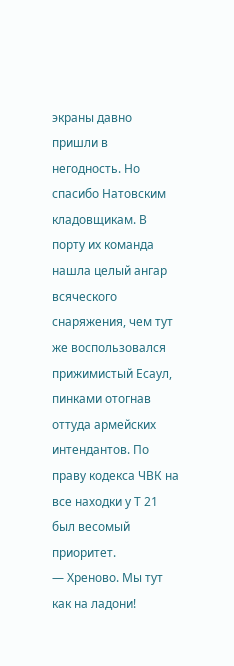экраны давно пришли в негодность. Но спасибо Натовским кладовщикам. В порту их команда нашла целый ангар всяческого снаряжения, чем тут же воспользовался прижимистый Есаул, пинками отогнав оттуда армейских интендантов. По праву кодекса ЧВК на все находки у Т 21 был весомый приоритет.
— Хреново. Мы тут как на ладони!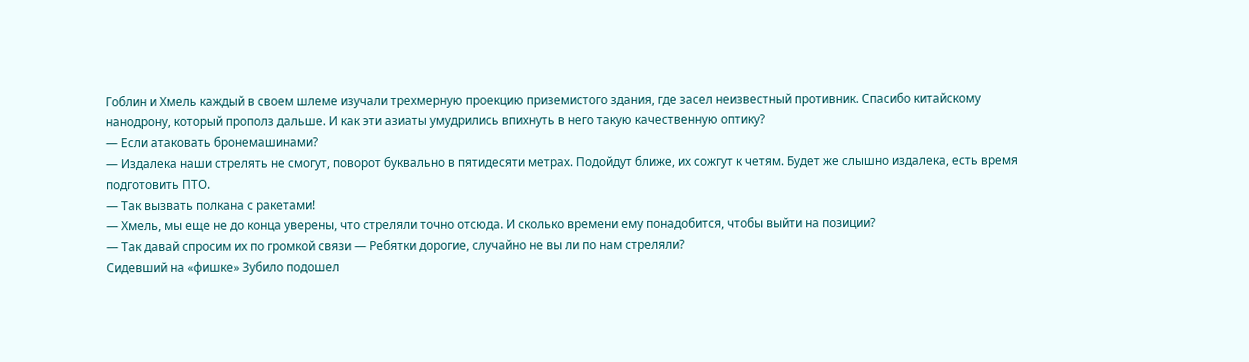Гоблин и Хмель каждый в своем шлеме изучали трехмерную проекцию приземистого здания, где засел неизвестный противник. Спасибо китайскому нанодрону, который прополз дальше. И как эти азиаты умудрились впихнуть в него такую качественную оптику?
— Если атаковать бронемашинами?
— Издалека наши стрелять не смогут, поворот буквально в пятидесяти метрах. Подойдут ближе, их сожгут к четям. Будет же слышно издалека, есть время подготовить ПТО.
— Так вызвать полкана с ракетами!
— Хмель, мы еще не до конца уверены, что стреляли точно отсюда. И сколько времени ему понадобится, чтобы выйти на позиции?
— Так давай спросим их по громкой связи — Ребятки дорогие, случайно не вы ли по нам стреляли?
Сидевший на «фишке» Зубило подошел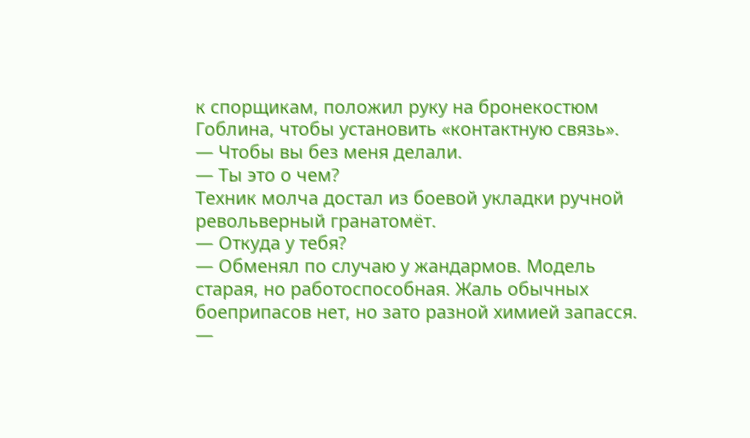к спорщикам, положил руку на бронекостюм Гоблина, чтобы установить «контактную связь».
— Чтобы вы без меня делали.
— Ты это о чем?
Техник молча достал из боевой укладки ручной револьверный гранатомёт.
— Откуда у тебя?
— Обменял по случаю у жандармов. Модель старая, но работоспособная. Жаль обычных боеприпасов нет, но зато разной химией запасся.
—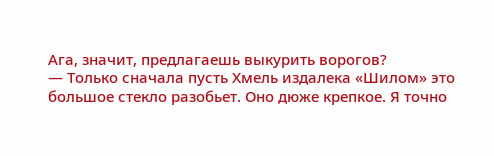Ага, значит, предлагаешь выкурить ворогов?
— Только сначала пусть Хмель издалека «Шилом» это большое стекло разобьет. Оно дюже крепкое. Я точно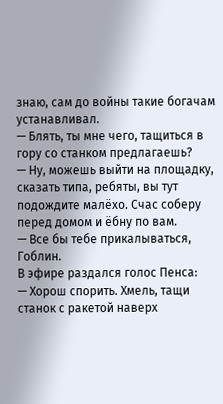знаю, сам до войны такие богачам устанавливал.
— Блять, ты мне чего, тащиться в гору со станком предлагаешь?
— Ну, можешь выйти на площадку, сказать типа, ребяты, вы тут подождите малёхо. Счас соберу перед домом и ёбну по вам.
— Все бы тебе прикалываться, Гоблин.
В эфире раздался голос Пенса:
— Хорош спорить. Хмель, тащи станок с ракетой наверх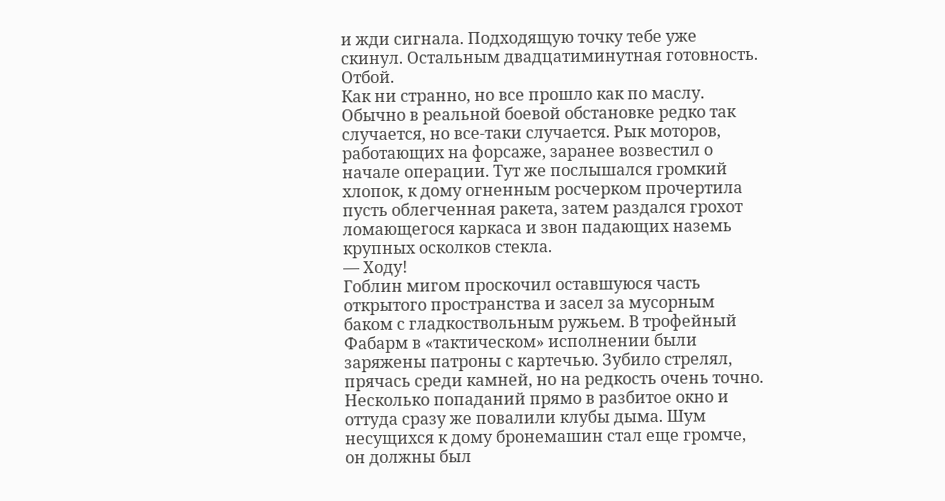и жди сигнала. Подходящую точку тебе уже скинул. Остальным двадцатиминутная готовность. Отбой.
Как ни странно, но все прошло как по маслу. Обычно в реальной боевой обстановке редко так случается, но все-таки случается. Рык моторов, работающих на форсаже, заранее возвестил о начале операции. Тут же послышался громкий хлопок, к дому огненным росчерком прочертила пусть облегченная ракета, затем раздался грохот ломающегося каркаса и звон падающих наземь крупных осколков стекла.
— Ходу!
Гоблин мигом проскочил оставшуюся часть открытого пространства и засел за мусорным баком с гладкоствольным ружьем. В трофейный Фабарм в «тактическом» исполнении были заряжены патроны с картечью. Зубило стрелял, прячась среди камней, но на редкость очень точно. Несколько попаданий прямо в разбитое окно и оттуда сразу же повалили клубы дыма. Шум несущихся к дому бронемашин стал еще громче, он должны был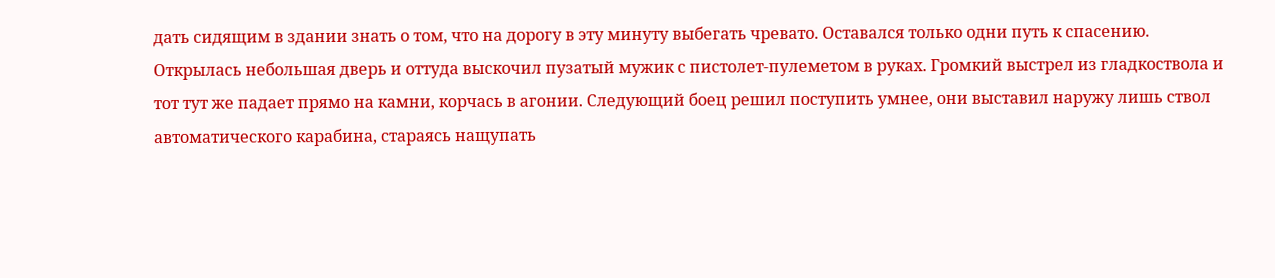дать сидящим в здании знать о том, что на дорогу в эту минуту выбегать чревато. Оставался только одни путь к спасению.
Открылась небольшая дверь и оттуда выскочил пузатый мужик с пистолет-пулеметом в руках. Громкий выстрел из гладкоствола и тот тут же падает прямо на камни, корчась в агонии. Следующий боец решил поступить умнее, они выставил наружу лишь ствол автоматического карабина, стараясь нащупать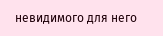невидимого для него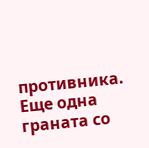противника. Еще одна граната со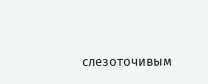слезоточивым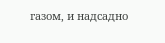газом, и надсадно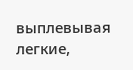выплевывая легкие,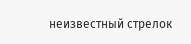неизвестный стрелок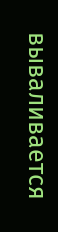вываливается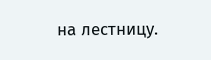на лестницу.